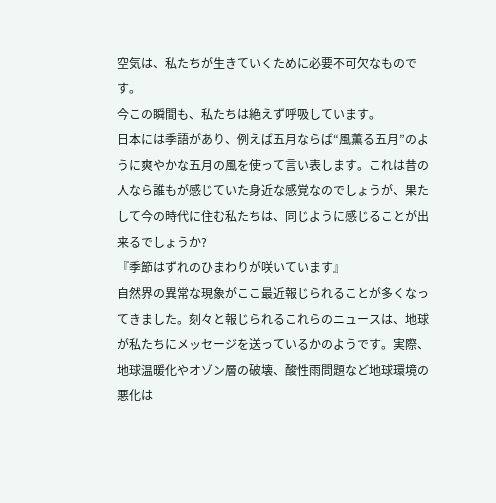空気は、私たちが生きていくために必要不可欠なものです。
今この瞬間も、私たちは絶えず呼吸しています。
日本には季語があり、例えば五月ならば“風薫る五月”のように爽やかな五月の風を使って言い表します。これは昔の人なら誰もが感じていた身近な感覚なのでしょうが、果たして今の時代に住む私たちは、同じように感じることが出来るでしょうか?
『季節はずれのひまわりが咲いています』
自然界の異常な現象がここ最近報じられることが多くなってきました。刻々と報じられるこれらのニュースは、地球が私たちにメッセージを送っているかのようです。実際、地球温暖化やオゾン層の破壊、酸性雨問題など地球環境の悪化は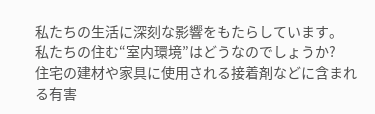私たちの生活に深刻な影響をもたらしています。
私たちの住む“室内環境”はどうなのでしょうか?
住宅の建材や家具に使用される接着剤などに含まれる有害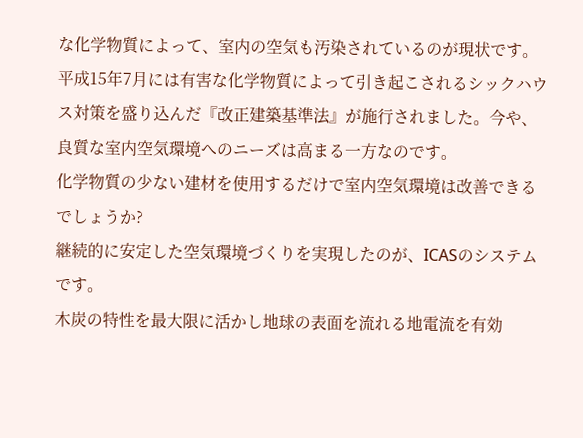な化学物質によって、室内の空気も汚染されているのが現状です。平成15年7月には有害な化学物質によって引き起こされるシックハウス対策を盛り込んだ『改正建築基準法』が施行されました。今や、良質な室内空気環境へのニーズは高まる一方なのです。
化学物質の少ない建材を使用するだけで室内空気環境は改善できるでしょうか?
継続的に安定した空気環境づくりを実現したのが、ICASのシステムです。
木炭の特性を最大限に活かし地球の表面を流れる地電流を有効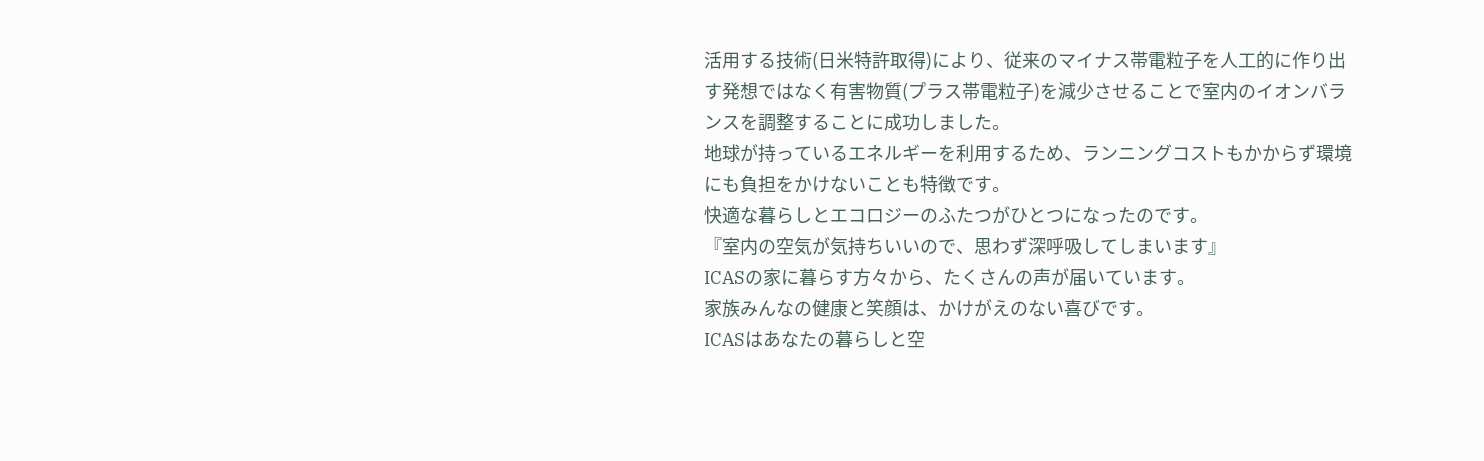活用する技術(日米特許取得)により、従来のマイナス帯電粒子を人工的に作り出す発想ではなく有害物質(プラス帯電粒子)を減少させることで室内のイオンバランスを調整することに成功しました。
地球が持っているエネルギーを利用するため、ランニングコストもかからず環境にも負担をかけないことも特徴です。
快適な暮らしとエコロジーのふたつがひとつになったのです。
『室内の空気が気持ちいいので、思わず深呼吸してしまいます』
ICASの家に暮らす方々から、たくさんの声が届いています。
家族みんなの健康と笑顔は、かけがえのない喜びです。
ICASはあなたの暮らしと空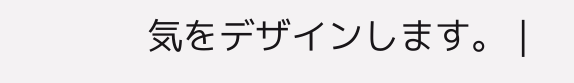気をデザインします。 |